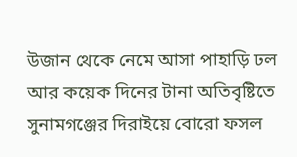উজান থেকে নেমে আসা পাহাড়ি ঢল আর কয়েক দিনের টানা অতিবৃষ্টিতে সুনামগঞ্জের দিরাইয়ে বোরো ফসল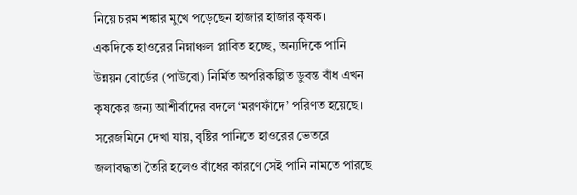নিয়ে চরম শঙ্কার মুখে পড়েছেন হাজার হাজার কৃষক।
একদিকে হাওরের নিম্নাঞ্চল প্লাবিত হচ্ছে, অন্যদিকে পানি উন্নয়ন বোর্ডের (পাউবো) নির্মিত অপরিকল্পিত ডুবন্ত বাঁধ এখন কৃষকের জন্য আশীর্বাদের বদলে ‘মরণফাঁদে’ পরিণত হয়েছে।
সরেজমিনে দেখা যায়, বৃষ্টির পানিতে হাওরের ভেতরে জলাবদ্ধতা তৈরি হলেও বাঁধের কারণে সেই পানি নামতে পারছে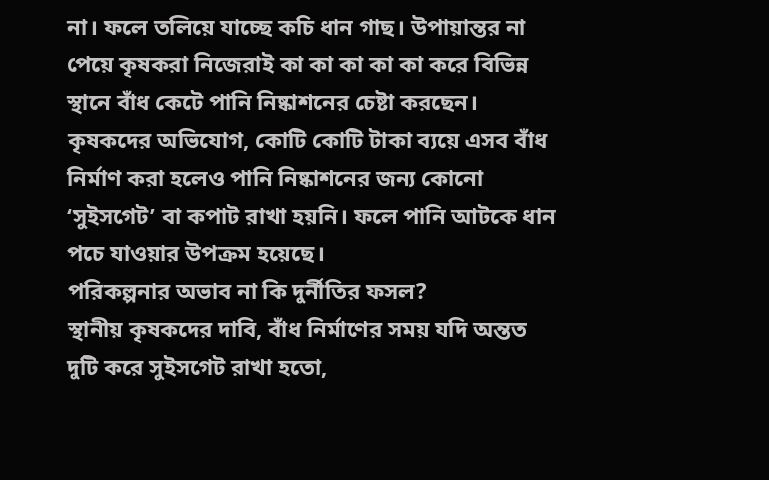না। ফলে তলিয়ে যাচ্ছে কচি ধান গাছ। উপায়ান্তর না পেয়ে কৃষকরা নিজেরাই কা কা কা কা কা করে বিভিন্ন স্থানে বাঁধ কেটে পানি নিষ্কাশনের চেষ্টা করছেন।
কৃষকদের অভিযোগ, কোটি কোটি টাকা ব্যয়ে এসব বাঁধ নির্মাণ করা হলেও পানি নিষ্কাশনের জন্য কোনো ‘সুইসগেট’ বা কপাট রাখা হয়নি। ফলে পানি আটকে ধান পচে যাওয়ার উপক্রম হয়েছে।
পরিকল্পনার অভাব না কি দুর্নীতির ফসল?
স্থানীয় কৃষকদের দাবি, বাঁধ নির্মাণের সময় যদি অন্তত দুটি করে সুইসগেট রাখা হতো,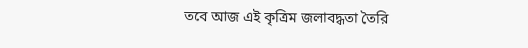তবে আজ এই কৃত্রিম জলাবদ্ধতা তৈরি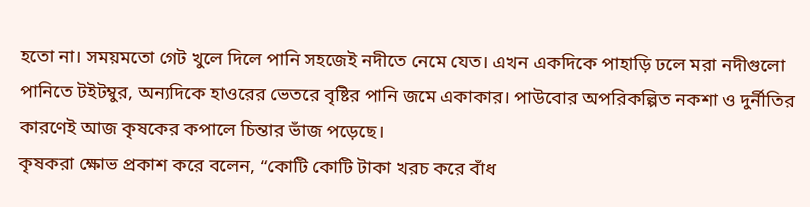হতো না। সময়মতো গেট খুলে দিলে পানি সহজেই নদীতে নেমে যেত। এখন একদিকে পাহাড়ি ঢলে মরা নদীগুলো পানিতে টইটম্বুর, অন্যদিকে হাওরের ভেতরে বৃষ্টির পানি জমে একাকার। পাউবোর অপরিকল্পিত নকশা ও দুর্নীতির কারণেই আজ কৃষকের কপালে চিন্তার ভাঁজ পড়েছে।
কৃষকরা ক্ষোভ প্রকাশ করে বলেন, “কোটি কোটি টাকা খরচ করে বাঁধ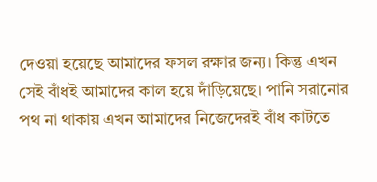দেওয়া হয়েছে আমাদের ফসল রক্ষার জন্য। কিন্তু এখন সেই বাঁধই আমাদের কাল হয়ে দাঁড়িয়েছে। পানি সরানোর পথ না থাকায় এখন আমাদের নিজেদেরই বাঁধ কাটতে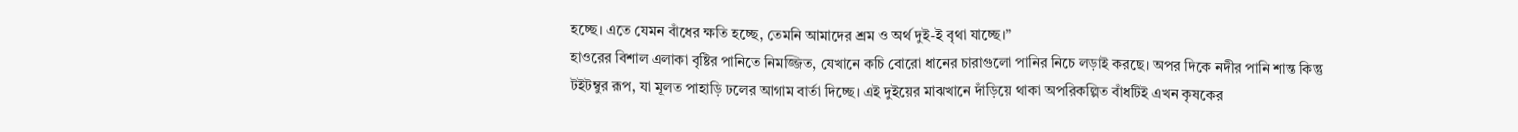হচ্ছে। এতে যেমন বাঁধের ক্ষতি হচ্ছে, তেমনি আমাদের শ্রম ও অর্থ দুই-ই বৃথা যাচ্ছে।”
হাওরের বিশাল এলাকা বৃষ্টির পানিতে নিমজ্জিত, যেখানে কচি বোরো ধানের চারাগুলো পানির নিচে লড়াই করছে। অপর দিকে নদীর পানি শান্ত কিন্তু টইটম্বুর রূপ, যা মূলত পাহাড়ি ঢলের আগাম বার্তা দিচ্ছে। এই দুইয়ের মাঝখানে দাঁড়িয়ে থাকা অপরিকল্পিত বাঁধটিই এখন কৃষকের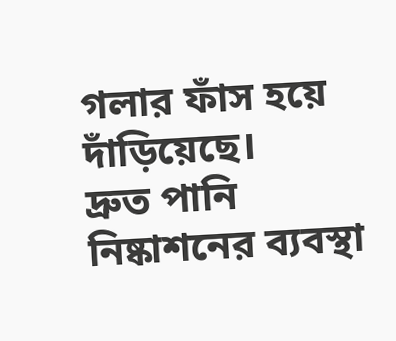গলার ফাঁস হয়ে দাঁড়িয়েছে।
দ্রুত পানি নিষ্কাশনের ব্যবস্থা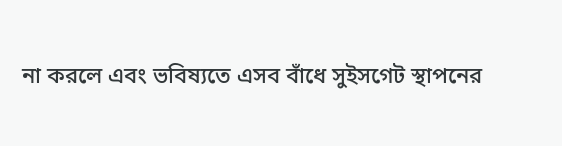না করলে এবং ভবিষ্যতে এসব বাঁধে সুইসগেট স্থাপনের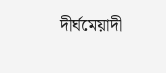দীর্ঘমেয়াদী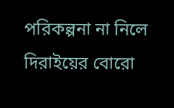পরিকল্পনা না নিলে দিরাইয়ের বোরো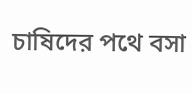চাষিদের পথে বসা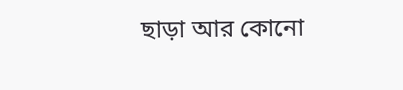ছাড়া আর কোনো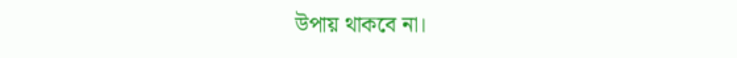উপায় থাকবে না।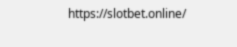https://slotbet.online/